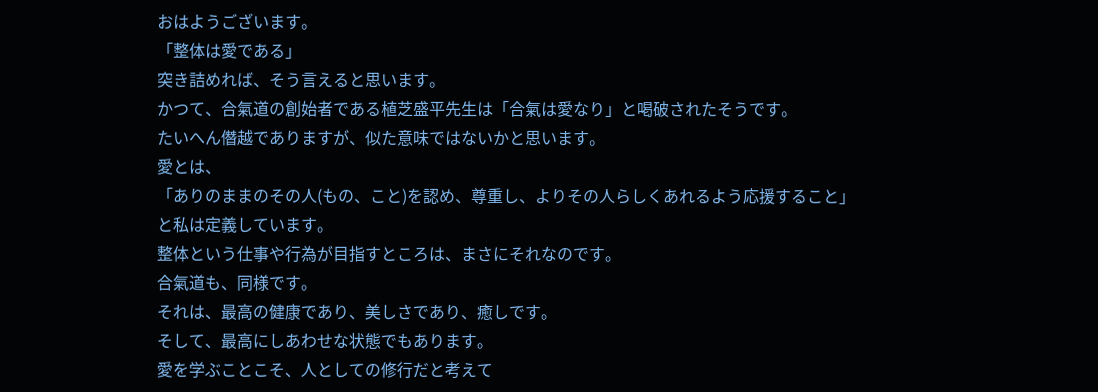おはようございます。
「整体は愛である」
突き詰めれば、そう言えると思います。
かつて、合氣道の創始者である植芝盛平先生は「合氣は愛なり」と喝破されたそうです。
たいへん僭越でありますが、似た意味ではないかと思います。
愛とは、
「ありのままのその人(もの、こと)を認め、尊重し、よりその人らしくあれるよう応援すること」
と私は定義しています。
整体という仕事や行為が目指すところは、まさにそれなのです。
合氣道も、同様です。
それは、最高の健康であり、美しさであり、癒しです。
そして、最高にしあわせな状態でもあります。
愛を学ぶことこそ、人としての修行だと考えて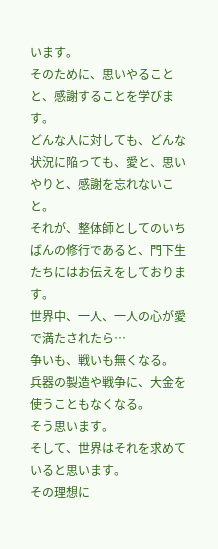います。
そのために、思いやることと、感謝することを学びます。
どんな人に対しても、どんな状況に陥っても、愛と、思いやりと、感謝を忘れないこと。
それが、整体師としてのいちばんの修行であると、門下生たちにはお伝えをしております。
世界中、一人、一人の心が愛で満たされたら…
争いも、戦いも無くなる。
兵器の製造や戦争に、大金を使うこともなくなる。
そう思います。
そして、世界はそれを求めていると思います。
その理想に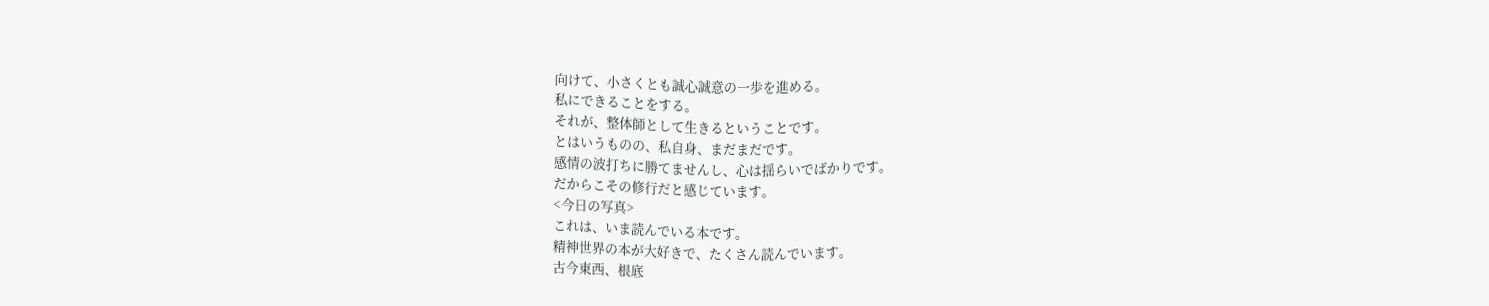向けて、小さくとも誠心誠意の一歩を進める。
私にできることをする。
それが、整体師として生きるということです。
とはいうものの、私自身、まだまだです。
感情の波打ちに勝てませんし、心は揺らいでばかりです。
だからこその修行だと感じています。
<今日の写真>
これは、いま読んでいる本です。
精神世界の本が大好きで、たくさん読んでいます。
古今東西、根底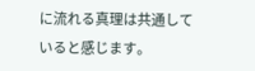に流れる真理は共通していると感じます。